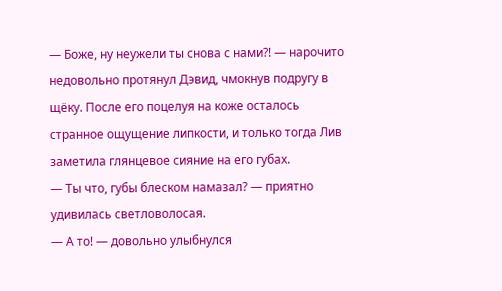— Боже, ну неужели ты снова с нами?! — нарочито недовольно протянул Дэвид, чмокнув подругу в щёку. После его поцелуя на коже осталось странное ощущение липкости, и только тогда Лив заметила глянцевое сияние на его губах.
— Ты что, губы блеском намазал? — приятно удивилась светловолосая.
— А то! — довольно улыбнулся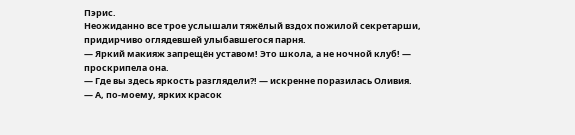Пэрис.
Неожиданно все трое услышали тяжёлый вздох пожилой секретарши, придирчиво оглядевшей улыбавшегося парня.
— Яркий макияж запрещён уставом! Это школа, а не ночной клуб! — проскрипела она.
— Где вы здесь яркость разглядели?! — искренне поразилась Оливия.
— А, по-моему, ярких красок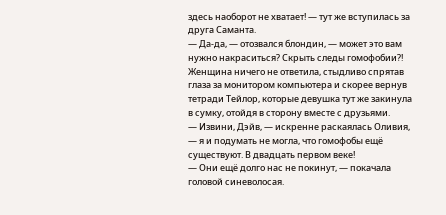здесь наоборот не хватает! — тут же вступилась за друга Саманта.
— Да-да, — отозвался блондин, — может это вам нужно накраситься? Скрыть следы гомофобии?!
Женщина ничего не ответила, стыдливо спрятав глаза за монитором компьютера и скорее вернув тетради Тейлор, которые девушка тут же закинула в сумку, отойдя в сторону вместе с друзьями.
— Извини, Дэйв, — искренне раскаялась Оливия, — я и подумать не могла, что гомофобы ещё существуют. В двадцать первом веке!
— Они ещё долго нас не покинут, — покачала головой синеволосая.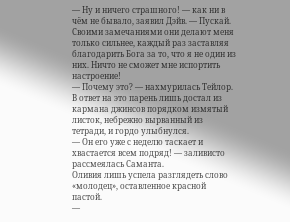— Ну и ничего страшного! — как ни в чём не бывало, заявил Дэйв. — Пускай. Своими замечаниями они делают меня только сильнее, каждый раз заставляя благодарить Бога за то, что я не один из них. Ничто не сможет мне испортить настроение!
— Почему это? — нахмурилась Тейлор.
В ответ на это парень лишь достал из кармана джинсов порядком измятый листок, небрежно вырванный из тетради, и гордо улыбнулся.
— Он его уже с неделю таскает и хвастается всем подряд! — заливисто рассмеялась Саманта.
Оливия лишь успела разглядеть слово «молодец», оставленное красной пастой.
—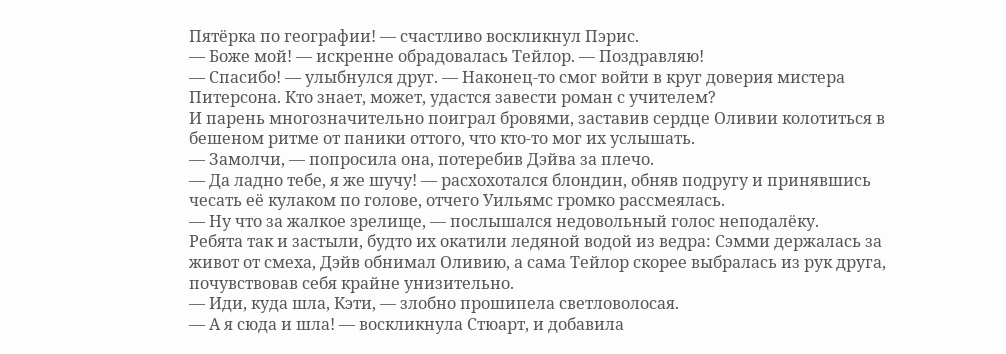Пятёрка по географии! — счастливо воскликнул Пэрис.
— Боже мой! — искренне обрадовалась Тейлор. — Поздравляю!
— Спасибо! — улыбнулся друг. — Наконец-то смог войти в круг доверия мистера Питерсона. Кто знает, может, удастся завести роман с учителем?
И парень многозначительно поиграл бровями, заставив сердце Оливии колотиться в бешеном ритме от паники оттого, что кто-то мог их услышать.
— Замолчи, — попросила она, потеребив Дэйва за плечо.
— Да ладно тебе, я же шучу! — расхохотался блондин, обняв подругу и принявшись чесать её кулаком по голове, отчего Уильямс громко рассмеялась.
— Ну что за жалкое зрелище, — послышался недовольный голос неподалёку.
Ребята так и застыли, будто их окатили ледяной водой из ведра: Сэмми держалась за живот от смеха, Дэйв обнимал Оливию, а сама Тейлор скорее выбралась из рук друга, почувствовав себя крайне унизительно.
— Иди, куда шла, Кэти, — злобно прошипела светловолосая.
— А я сюда и шла! — воскликнула Стюарт, и добавила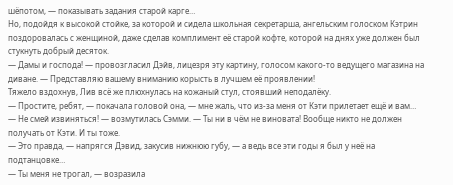шёпотом, — показывать задания старой карге…
Но, подойдя к высокой стойке, за которой и сидела школьная секретарша, ангельским голоском Кэтрин поздоровалась с женщиной, даже сделав комплимент её старой кофте, которой на днях уже должен был стукнуть добрый десяток.
— Дамы и господа! — провозгласил Дэйв, лицезря эту картину, голосом какого-то ведущего магазина на диване. — Представляю вашему вниманию корысть в лучшем её проявлении!
Тяжело вздохнув, Лив всё же плюхнулась на кожаный стул, стоявший неподалёку.
— Простите, ребят, — покачала головой она, — мне жаль, что из-за меня от Кэти прилетает ещё и вам…
— Не смей извиняться! — возмутилась Сэмми. — Ты ни в чём не виновата! Вообще никто не должен получать от Кэти. И ты тоже.
— Это правда, — напрягся Дэвид, закусив нижнюю губу, — а ведь все эти годы я был у неё на подтанцовке…
— Ты меня не трогал, — возразила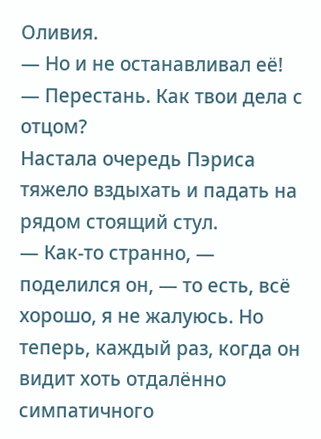Оливия.
— Но и не останавливал её!
— Перестань. Как твои дела с отцом?
Настала очередь Пэриса тяжело вздыхать и падать на рядом стоящий стул.
— Как-то странно, — поделился он, — то есть, всё хорошо, я не жалуюсь. Но теперь, каждый раз, когда он видит хоть отдалённо симпатичного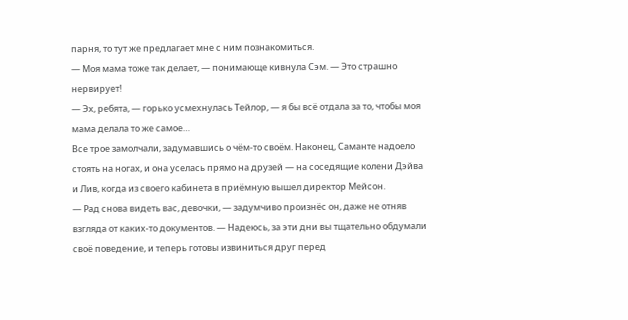парня, то тут же предлагает мне с ним познакомиться.
— Моя мама тоже так делает, — понимающе кивнула Сэм. — Это страшно нервирует!
— Эх, ребята, — горько усмехнулась Тейлор, — я бы всё отдала за то, чтобы моя мама делала то же самое…
Все трое замолчали, задумавшись о чём-то своём. Наконец, Саманте надоело стоять на ногах, и она уселась прямо на друзей — на соседящие колени Дэйва и Лив, когда из своего кабинета в приёмную вышел директор Мейсон.
— Рад снова видеть вас, девочки, — задумчиво произнёс он, даже не отняв взгляда от каких-то документов. — Надеюсь, за эти дни вы тщательно обдумали своё поведение, и теперь готовы извиниться друг перед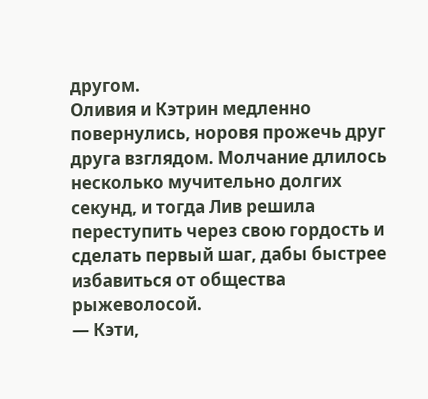другом.
Оливия и Кэтрин медленно повернулись, норовя прожечь друг друга взглядом. Молчание длилось несколько мучительно долгих секунд, и тогда Лив решила переступить через свою гордость и сделать первый шаг, дабы быстрее избавиться от общества рыжеволосой.
— Кэти,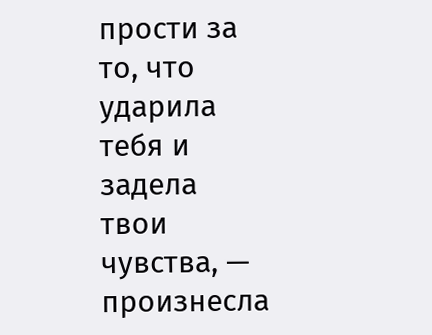прости за то, что ударила тебя и задела твои чувства, — произнесла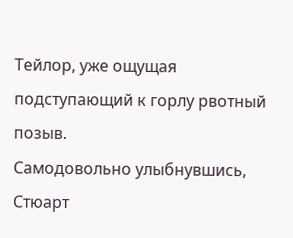Тейлор, уже ощущая подступающий к горлу рвотный позыв.
Самодовольно улыбнувшись, Стюарт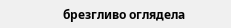брезгливо оглядела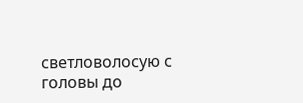светловолосую с головы до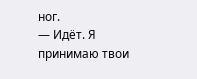ног.
— Идёт. Я принимаю твои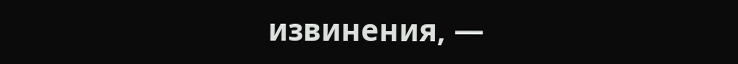извинения, —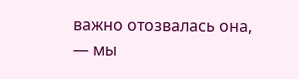важно отозвалась она, — мы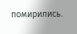помирились.